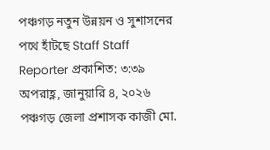পঞ্চগড় নতুন উন্নয়ন ও সুশাসনের পথে হাঁটছে Staff Staff Reporter প্রকাশিত: ৩:৩৯ অপরাহ্ণ, জানুয়ারি ৪, ২০২৬ পঞ্চগড় জেলা প্রশাসক কাজী মো.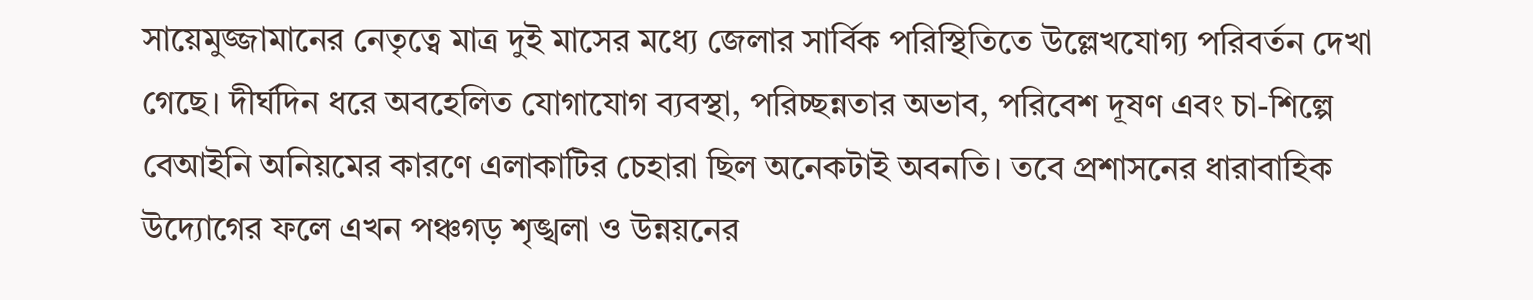সায়েমুজ্জামানের নেতৃত্বে মাত্র দুই মাসের মধ্যে জেলার সার্বিক পরিস্থিতিতে উল্লেখযোগ্য পরিবর্তন দেখা গেছে। দীর্ঘদিন ধরে অবহেলিত যোগাযোগ ব্যবস্থা, পরিচ্ছন্নতার অভাব, পরিবেশ দূষণ এবং চা-শিল্পে বেআইনি অনিয়মের কারণে এলাকাটির চেহারা ছিল অনেকটাই অবনতি। তবে প্রশাসনের ধারাবাহিক উদ্যোগের ফলে এখন পঞ্চগড় শৃঙ্খলা ও উন্নয়নের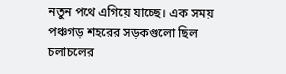নতুন পথে এগিয়ে যাচ্ছে। এক সময় পঞ্চগড় শহরের সড়কগুলো ছিল চলাচলের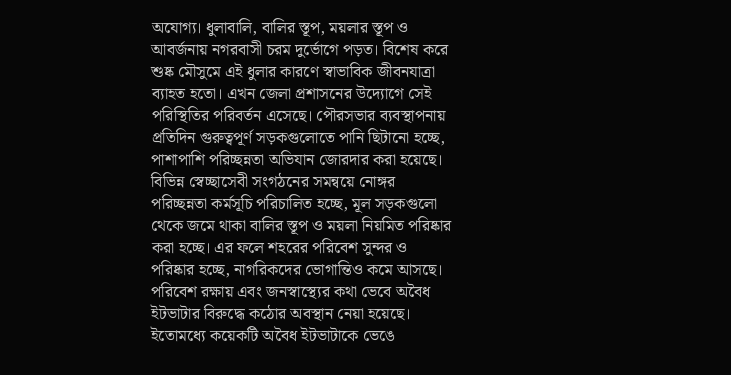অযোগ্য। ধুলাবালি, বালির স্তূপ, ময়লার স্তূপ ও আবর্জনায় নগরবাসী চরম দুর্ভোগে পড়ত। বিশেষ করে শুষ্ক মৌসুমে এই ধুলার কারণে স্বাভাবিক জীবনযাত্রা ব্যাহত হতো। এখন জেলা প্রশাসনের উদ্যোগে সেই পরিস্থিতির পরিবর্তন এসেছে। পৌরসভার ব্যবস্থাপনায় প্রতিদিন গুরুত্বপূর্ণ সড়কগুলোতে পানি ছিটানো হচ্ছে, পাশাপাশি পরিচ্ছন্নতা অভিযান জোরদার করা হয়েছে। বিভিন্ন স্বেচ্ছাসেবী সংগঠনের সমন্বয়ে নোঙ্গর পরিচ্ছন্নতা কর্মসূচি পরিচালিত হচ্ছে, মূল সড়কগুলো থেকে জমে থাকা বালির স্তূপ ও ময়লা নিয়মিত পরিষ্কার করা হচ্ছে। এর ফলে শহরের পরিবেশ সুন্দর ও পরিষ্কার হচ্ছে, নাগরিকদের ভোগান্তিও কমে আসছে। পরিবেশ রক্ষায় এবং জনস্বাস্থ্যের কথা ভেবে অবৈধ ইটভাটার বিরুদ্ধে কঠোর অবস্থান নেয়া হয়েছে। ইতোমধ্যে কয়েকটি অবৈধ ইটভাটাকে ভেঙে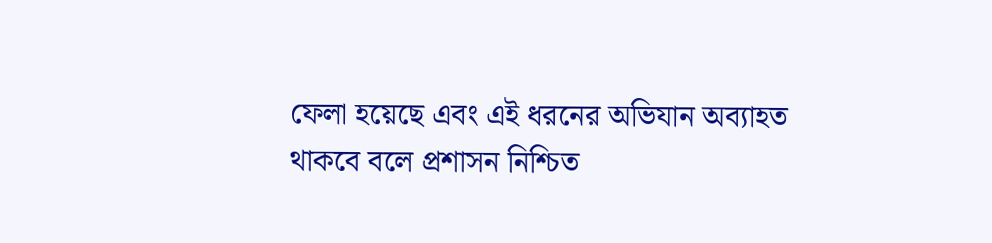ফেলা হয়েছে এবং এই ধরনের অভিযান অব্যাহত থাকবে বলে প্রশাসন নিশ্চিত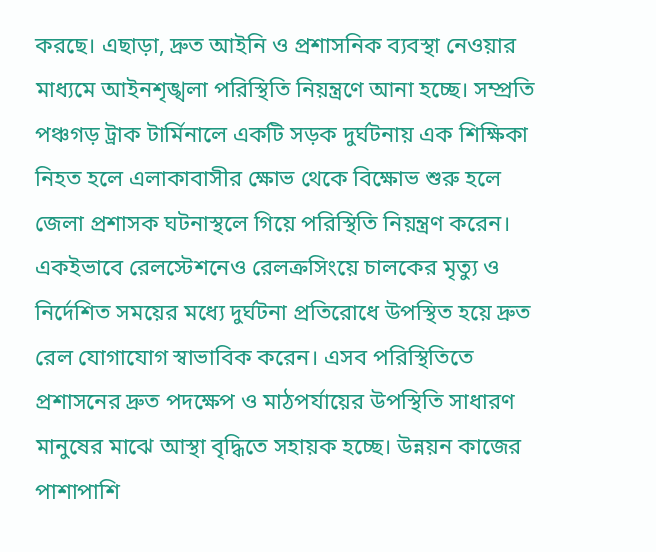করছে। এছাড়া, দ্রুত আইনি ও প্রশাসনিক ব্যবস্থা নেওয়ার মাধ্যমে আইনশৃঙ্খলা পরিস্থিতি নিয়ন্ত্রণে আনা হচ্ছে। সম্প্রতি পঞ্চগড় ট্রাক টার্মিনালে একটি সড়ক দুর্ঘটনায় এক শিক্ষিকা নিহত হলে এলাকাবাসীর ক্ষোভ থেকে বিক্ষোভ শুরু হলে জেলা প্রশাসক ঘটনাস্থলে গিয়ে পরিস্থিতি নিয়ন্ত্রণ করেন। একইভাবে রেলস্টেশনেও রেলক্রসিংয়ে চালকের মৃত্যু ও নির্দেশিত সময়ের মধ্যে দুর্ঘটনা প্রতিরোধে উপস্থিত হয়ে দ্রুত রেল যোগাযোগ স্বাভাবিক করেন। এসব পরিস্থিতিতে প্রশাসনের দ্রুত পদক্ষেপ ও মাঠপর্যায়ের উপস্থিতি সাধারণ মানুষের মাঝে আস্থা বৃদ্ধিতে সহায়ক হচ্ছে। উন্নয়ন কাজের পাশাপাশি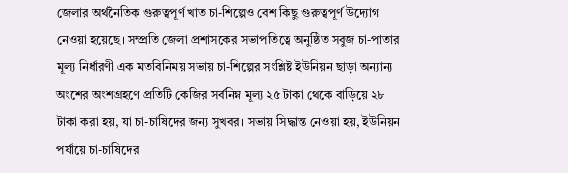জেলার অর্থনৈতিক গুরুত্বপূর্ণ খাত চা-শিল্পেও বেশ কিছু গুরুত্বপূর্ণ উদ্যোগ নেওয়া হয়েছে। সম্প্রতি জেলা প্রশাসকের সভাপতিত্বে অনুষ্ঠিত সবুজ চা-পাতার মূল্য নির্ধারণী এক মতবিনিময় সভায় চা-শিল্পের সংশ্লিষ্ট ইউনিয়ন ছাড়া অন্যান্য অংশের অংশগ্রহণে প্রতিটি কেজির সর্বনিম্ন মূল্য ২৫ টাকা থেকে বাড়িয়ে ২৮ টাকা করা হয়, যা চা-চাষিদের জন্য সুখবর। সভায় সিদ্ধান্ত নেওয়া হয়, ইউনিয়ন পর্যায়ে চা-চাষিদের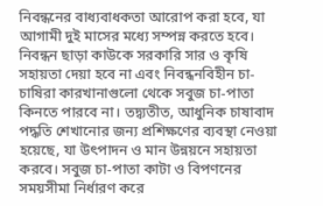নিবন্ধনের বাধ্যবাধকতা আরোপ করা হবে, যা আগামী দুই মাসের মধ্যে সম্পন্ন করতে হবে। নিবন্ধন ছাড়া কাউকে সরকারি সার ও কৃষি সহায়তা দেয়া হবে না এবং নিবন্ধনবিহীন চা-চাষিরা কারখানাগুলো থেকে সবুজ চা-পাতা কিনতে পারবে না। তদ্ব্যতীত, আধুনিক চাষাবাদ পদ্ধতি শেখানোর জন্য প্রশিক্ষণের ব্যবস্থা নেওয়া হয়েছে, যা উৎপাদন ও মান উন্নয়নে সহায়তা করবে। সবুজ চা-পাতা কাটা ও বিপণনের সময়সীমা নির্ধারণ করে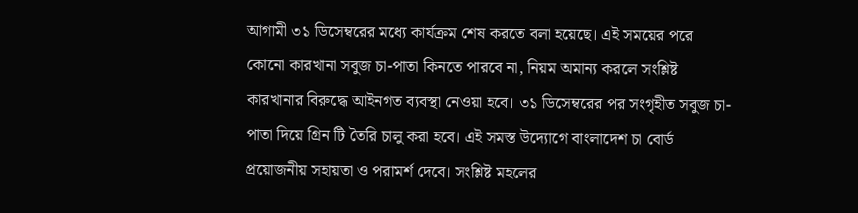আগামী ৩১ ডিসেম্বরের মধ্যে কার্যক্রম শেষ করতে বলা হয়েছে। এই সময়ের পরে কোনো কারখানা সবুজ চা-পাতা কিনতে পারবে না, নিয়ম অমান্য করলে সংশ্লিষ্ট কারখানার বিরুদ্ধে আইনগত ব্যবস্থা নেওয়া হবে। ৩১ ডিসেম্বরের পর সংগৃহীত সবুজ চা-পাতা দিয়ে গ্রিন টি তৈরি চালু করা হবে। এই সমস্ত উদ্যোগে বাংলাদেশ চা বোর্ড প্রয়োজনীয় সহায়তা ও পরামর্শ দেবে। সংশ্লিষ্ট মহলের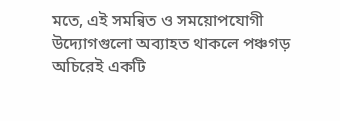মতে, এই সমন্বিত ও সময়োপযোগী উদ্যোগগুলো অব্যাহত থাকলে পঞ্চগড় অচিরেই একটি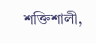শক্তিশালী,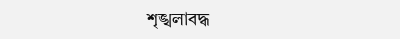শৃঙ্খলাবদ্ধ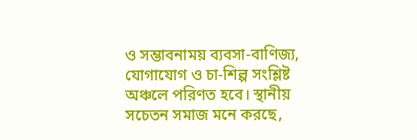ও সম্ভাবনাময় ব্যবসা-বাণিজ্য, যোগাযোগ ও চা-শিল্প সংশ্লিষ্ট অঞ্চলে পরিণত হবে। স্থানীয় সচেতন সমাজ মনে করছে,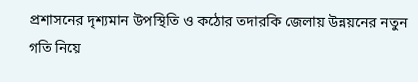প্রশাসনের দৃশ্যমান উপস্থিতি ও কঠোর তদারকি জেলায় উন্নয়নের নতুন গতি নিয়ে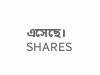এসেছে। SHARES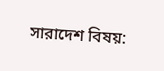সারাদেশ বিষয়: